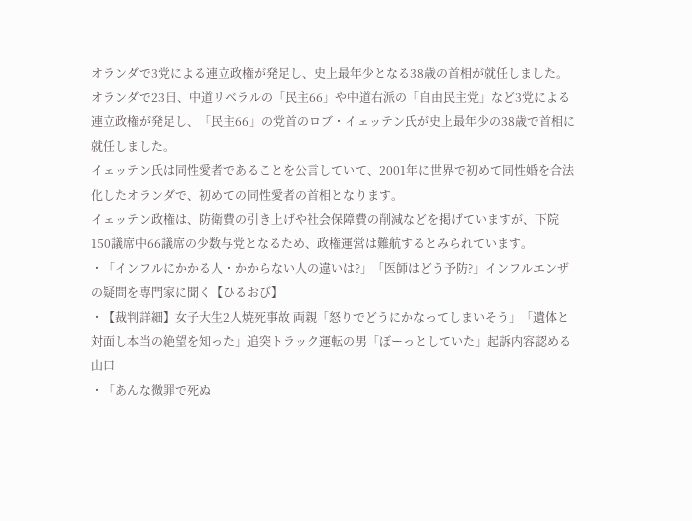オランダで3党による連立政権が発足し、史上最年少となる38歳の首相が就任しました。
オランダで23日、中道リベラルの「民主66」や中道右派の「自由民主党」など3党による連立政権が発足し、「民主66」の党首のロブ・イェッテン氏が史上最年少の38歳で首相に就任しました。
イェッテン氏は同性愛者であることを公言していて、2001年に世界で初めて同性婚を合法化したオランダで、初めての同性愛者の首相となります。
イェッテン政権は、防衛費の引き上げや社会保障費の削減などを掲げていますが、下院150議席中66議席の少数与党となるため、政権運営は難航するとみられています。
・「インフルにかかる人・かからない人の違いは?」「医師はどう予防?」インフルエンザの疑問を専門家に聞く【ひるおび】
・【裁判詳細】女子大生2人焼死事故 両親「怒りでどうにかなってしまいそう」「遺体と対面し本当の絶望を知った」追突トラック運転の男「ぼーっとしていた」起訴内容認める 山口
・「あんな微罪で死ぬ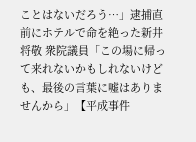ことはないだろう…」逮捕直前にホテルで命を絶った新井将敬 衆院議員「この場に帰って来れないかもしれないけども、最後の言葉に嘘はありませんから」【平成事件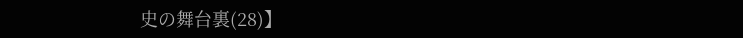史の舞台裏(28)】